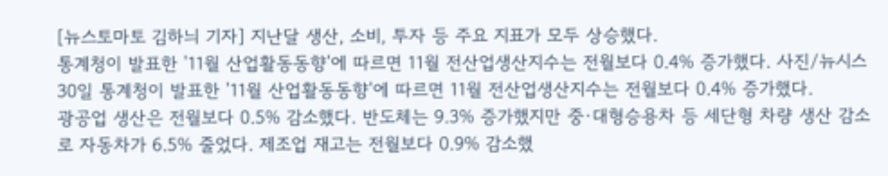[뉴스토마토 김하늬 기자] 지난달 생산, 소비, 투자 등 주요 지표가 모두 상승했다.
통계청이 발표한 '11월 산업활동동향'에 따르면 11월 전산업생산지수는 전월보다 0.4% 증가했다. 사진/뉴시스
30일 통계청이 발표한 '11월 산업활동동향'에 따르면 11월 전산업생산지수는 전월보다 0.4% 증가했다.
광공업 생산은 전월보다 0.5% 감소했다. 반도체는 9.3% 증가했지만 중·대형승용차 등 세단형 차량 생산 감소로 자동차가 6.5% 줄었다. 제조업 재고는 전월보다 0.9% 감소했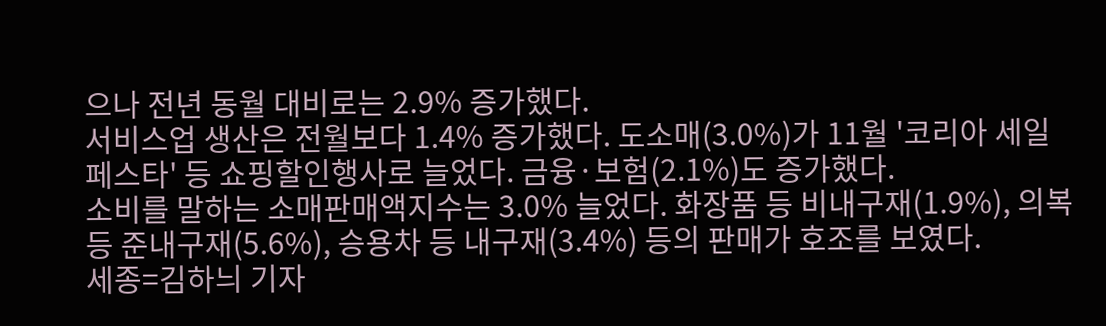으나 전년 동월 대비로는 2.9% 증가했다.
서비스업 생산은 전월보다 1.4% 증가했다. 도소매(3.0%)가 11월 '코리아 세일 페스타' 등 쇼핑할인행사로 늘었다. 금융·보험(2.1%)도 증가했다.
소비를 말하는 소매판매액지수는 3.0% 늘었다. 화장품 등 비내구재(1.9%), 의복 등 준내구재(5.6%), 승용차 등 내구재(3.4%) 등의 판매가 호조를 보였다.
세종=김하늬 기자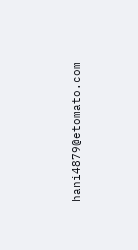hani4879@etomato.com